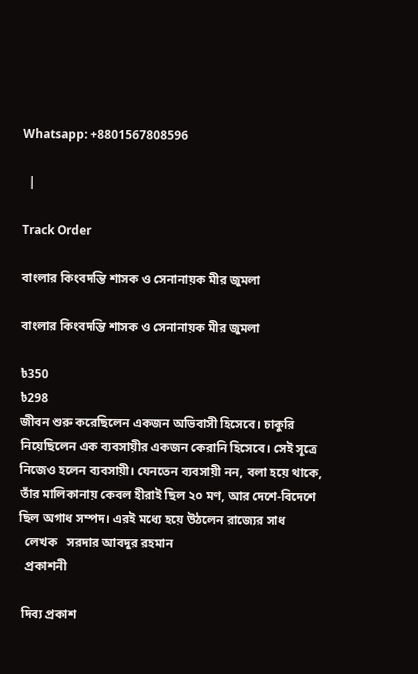Whatsapp: +8801567808596

  |

Track Order

বাংলার কিংবদন্তি শাসক ও সেনানায়ক মীর জুমলা

বাংলার কিংবদন্তি শাসক ও সেনানায়ক মীর জুমলা

৳350
৳298
জীবন শুরু করেছিলেন একজন অভিবাসী হিসেবে। চাকুরি নিয়েছিলেন এক ব্যবসায়ীর একজন কেরানি হিসেবে। সেই সূত্রে নিজেও হলেন ব্যবসায়ী। যেনতেন ব্যবসায়ী নন, বলা হয়ে থাকে, তাঁর মালিকানায় কেবল হীরাই ছিল ২০ মণ, আর দেশে-বিদেশে ছিল অগাধ সম্পদ। এরই মধ্যে হয়ে উঠলেন রাজ্যের সাধ
  লেখক   সরদার আবদুর রহমান
  প্রকাশনী

 দিব্য প্রকাশ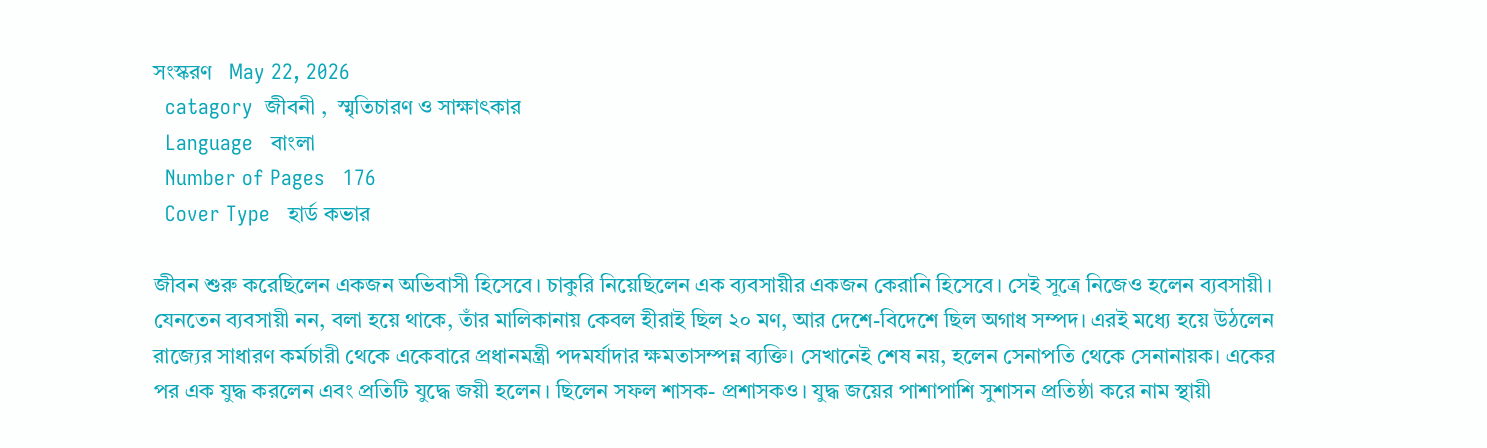সংস্করণ   May 22, 2026
  catagory  জীবনী ,  স্মৃতিচারণ ও সাক্ষাৎকার
  Language   বাংলা
  Number of Pages   176
  Cover Type   হার্ড কভার

জীবন শুরু করেছিলেন একজন অভিবাসী হিসেবে। চাকুরি নিয়েছিলেন এক ব্যবসায়ীর একজন কেরানি হিসেবে। সেই সূত্রে নিজেও হলেন ব্যবসায়ী। যেনতেন ব্যবসায়ী নন, বলা হয়ে থাকে, তাঁর মালিকানায় কেবল হীরাই ছিল ২০ মণ, আর দেশে-বিদেশে ছিল অগাধ সম্পদ। এরই মধ্যে হয়ে উঠলেন রাজ্যের সাধারণ কর্মচারী থেকে একেবারে প্রধানমন্ত্রী পদমর্যাদার ক্ষমতাসম্পন্ন ব্যক্তি। সেখানেই শেষ নয়, হলেন সেনাপতি থেকে সেনানায়ক। একের পর এক যুদ্ধ করলেন এবং প্রতিটি যুদ্ধে জয়ী হলেন। ছিলেন সফল শাসক- প্রশাসকও। যুদ্ধ জয়ের পাশাপাশি সুশাসন প্রতিষ্ঠা করে নাম স্থায়ী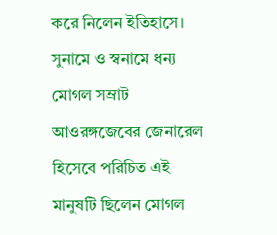করে নিলেন ইতিহাসে। সুনামে ও স্বনামে ধন্য মোগল সম্রাট আওরঙ্গজেবের জেনারেল হিসেবে পরিচিত এই মানুষটি ছিলেন মোগল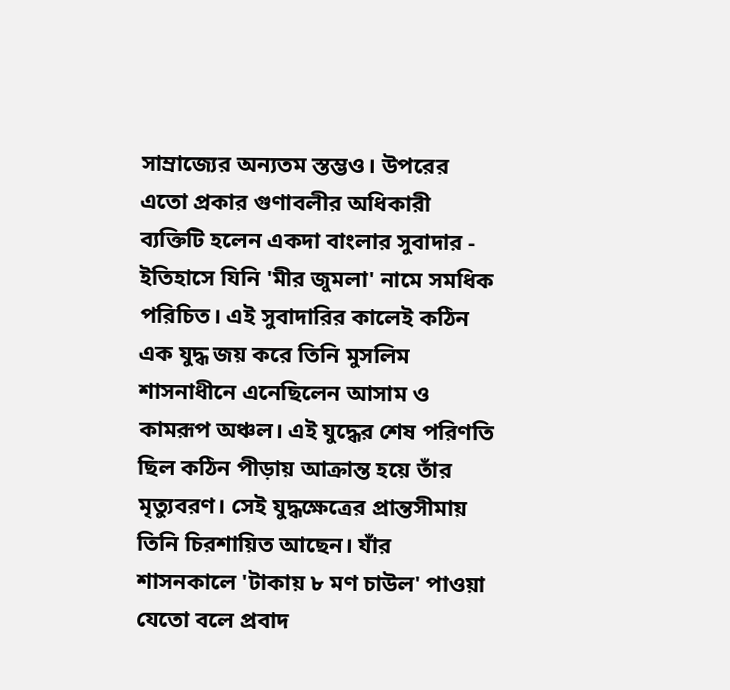সাম্রাজ্যের অন্যতম স্তম্ভও। উপরের এতো প্রকার গুণাবলীর অধিকারী ব্যক্তিটি হলেন একদা বাংলার সুবাদার - ইতিহাসে যিনি 'মীর জুমলা' নামে সমধিক পরিচিত। এই সুবাদারির কালেই কঠিন এক যুদ্ধ জয় করে তিনি মুসলিম শাসনাধীনে এনেছিলেন আসাম ও কামরূপ অঞ্চল। এই যুদ্ধের শেষ পরিণতি ছিল কঠিন পীড়ায় আক্রান্ত হয়ে তাঁর মৃত্যুবরণ। সেই যুদ্ধক্ষেত্রের প্রান্তসীমায় তিনি চিরশায়িত আছেন। যাঁর শাসনকালে 'টাকায় ৮ মণ চাউল' পাওয়া যেতো বলে প্রবাদ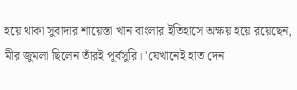হয়ে থাকা সুবাদার শায়েস্তা খান বাংলার ইতিহাসে অক্ষয় হয়ে রয়েছেন, মীর জুমলা ছিলেন তাঁরই পূর্বসুরি। 'যেখানেই হাত দেন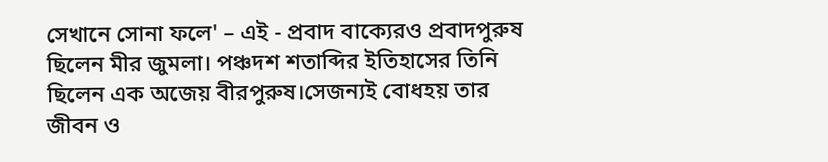সেখানে সোনা ফলে' – এই - প্রবাদ বাক্যেরও প্রবাদপুরুষ ছিলেন মীর জুমলা। পঞ্চদশ শতাব্দির ইতিহাসের তিনি ছিলেন এক অজেয় বীরপুরুষ।সেজন্যই বোধহয় তার জীবন ও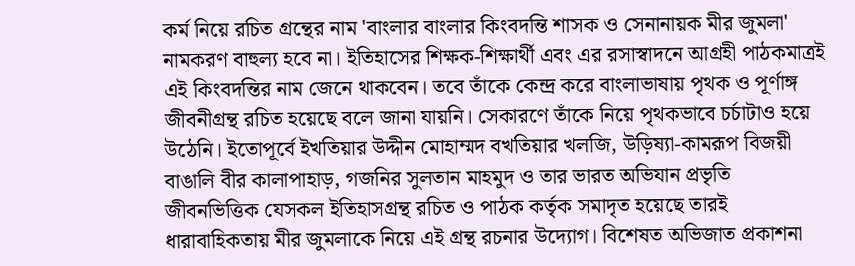কর্ম নিয়ে রচিত গ্রন্থের নাম 'বাংলার বাংলার কিংবদন্তি শাসক ও সেনানায়ক মীর জুমলা' নামকরণ বাহুল্য হবে না। ইতিহাসের শিক্ষক-শিক্ষার্থী এবং এর রসাস্বাদনে আগ্রহী পাঠকমাত্রই এই কিংবদন্তির নাম জেনে থাকবেন। তবে তাঁকে কেন্দ্র করে বাংলাভাষায় পৃথক ও পূর্ণাঙ্গ জীবনীগ্রন্থ রচিত হয়েছে বলে জানা যায়নি। সেকারণে তাঁকে নিয়ে পৃথকভাবে চর্চাটাও হয়ে উঠেনি। ইতোপূর্বে ইখতিয়ার উদ্দীন মোহাম্মদ বখতিয়ার খলজি, উড়িষ্যা-কামরূপ বিজয়ী বাঙালি বীর কালাপাহাড়, গজনির সুলতান মাহমুদ ও তার ভারত অভিযান প্রভৃতি জীবনভিত্তিক যেসকল ইতিহাসগ্রন্থ রচিত ও পাঠক কর্তৃক সমাদৃত হয়েছে তারই ধারাবাহিকতায় মীর জুমলাকে নিয়ে এই গ্রন্থ রচনার উদ্যোগ। বিশেষত অভিজাত প্রকাশনা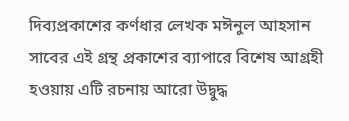দিব্যপ্রকাশের কর্ণধার লেখক মঈনুল আহসান সাবের এই গ্রন্থ প্রকাশের ব্যাপারে বিশেষ আগ্রহী হওয়ায় এটি রচনায় আরো উদ্বুদ্ধ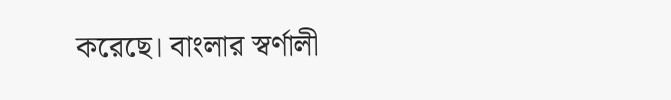করেছে। বাংলার স্বর্ণালী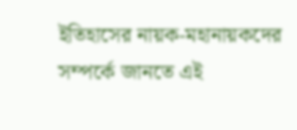ইতিহাসের নায়ক-মহানায়কদের সম্পর্কে জানতে এই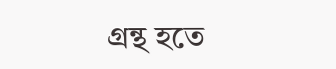গ্রন্থ হতে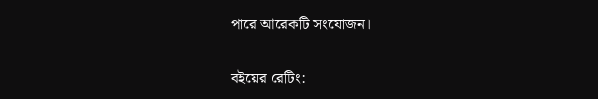পারে আরেকটি সংযোজন।

বইয়ের রেটিং: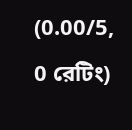(0.00/5, 0 রেটিং)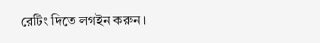রেটিং দিতে লগইন করুন।